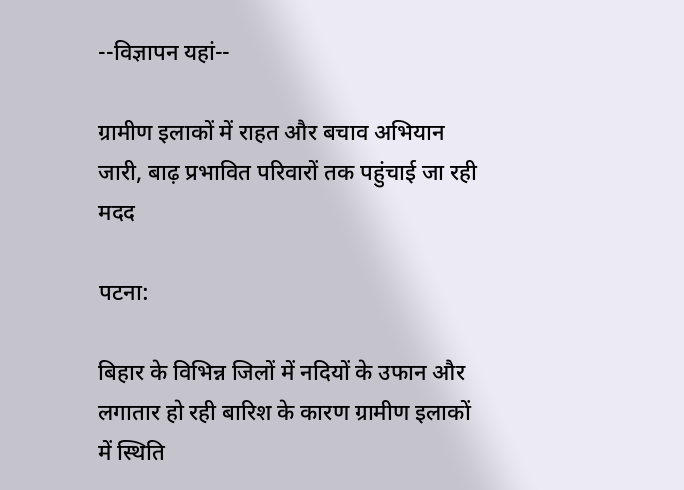--विज्ञापन यहां--

ग्रामीण इलाकों में राहत और बचाव अभियान जारी, बाढ़ प्रभावित परिवारों तक पहुंचाई जा रही मदद

पटना:

बिहार के विभिन्न जिलों में नदियों के उफान और लगातार हो रही बारिश के कारण ग्रामीण इलाकों में स्थिति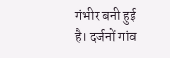गंभीर बनी हुई है। दर्जनों गांव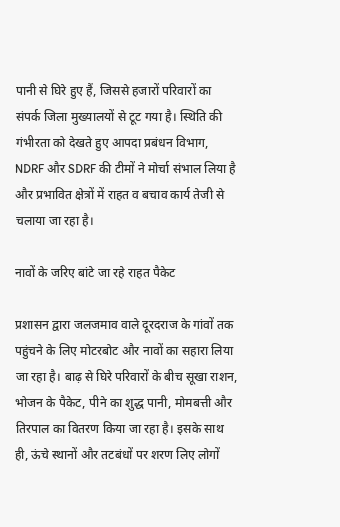पानी से घिरे हुए हैं, जिससे हजारों परिवारों का संपर्क जिला मुख्यालयों से टूट गया है। स्थिति की गंभीरता को देखते हुए आपदा प्रबंधन विभाग, NDRF और SDRF की टीमों ने मोर्चा संभाल लिया है और प्रभावित क्षेत्रों में राहत व बचाव कार्य तेजी से चलाया जा रहा है।

नावों के जरिए बांटे जा रहे राहत पैकेट

प्रशासन द्वारा जलजमाव वाले दूरदराज के गांवों तक पहुंचने के लिए मोटरबोट और नावों का सहारा लिया जा रहा है। बाढ़ से घिरे परिवारों के बीच सूखा राशन, भोजन के पैकेट, पीने का शुद्ध पानी, मोमबत्ती और तिरपाल का वितरण किया जा रहा है। इसके साथ ही, ऊंचे स्थानों और तटबंधों पर शरण लिए लोगों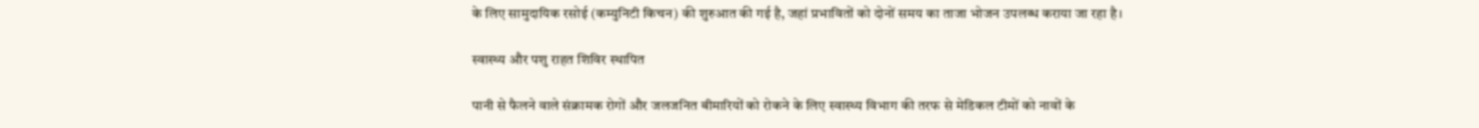के लिए सामुदायिक रसोई (कम्युनिटी किचन) की शुरुआत की गई है, जहां प्रभावितों को दोनों समय का ताजा भोजन उपलब्ध कराया जा रहा है।

स्वास्थ्य और पशु राहत शिविर स्थापित

पानी से फैलने वाले संक्रामक रोगों और जलजनित बीमारियों को रोकने के लिए स्वास्थ्य विभाग की तरफ से मेडिकल टीमों को नावों के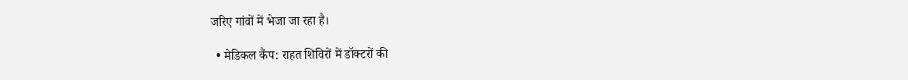जरिए गांवों में भेजा जा रहा है।

  • मेडिकल कैंप: राहत शिविरों में डॉक्टरों की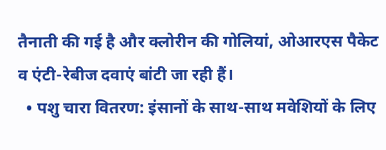तैनाती की गई है और क्लोरीन की गोलियां, ओआरएस पैकेट व एंटी-रेबीज दवाएं बांटी जा रही हैं।
  • पशु चारा वितरण: इंसानों के साथ-साथ मवेशियों के लिए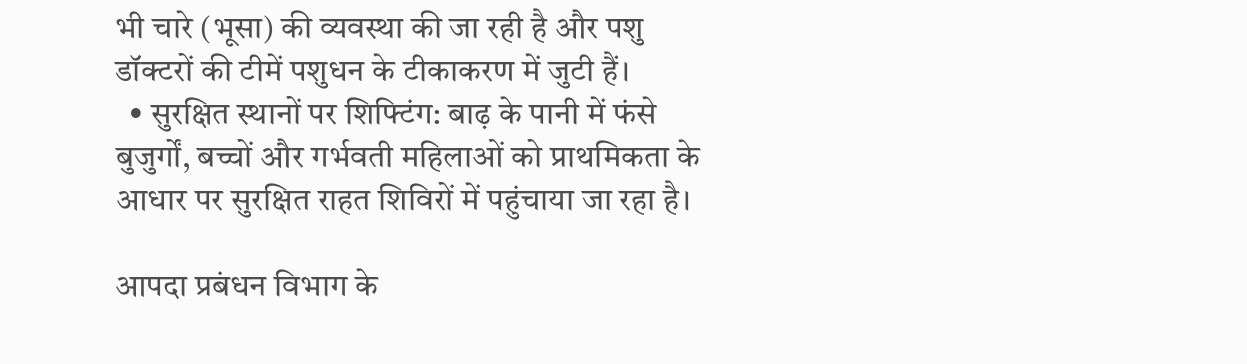भी चारे (भूसा) की व्यवस्था की जा रही है और पशु डॉक्टरों की टीमें पशुधन के टीकाकरण में जुटी हैं।
  • सुरक्षित स्थानों पर शिफ्टिंग: बाढ़ के पानी में फंसे बुजुर्गों, बच्चों और गर्भवती महिलाओं को प्राथमिकता के आधार पर सुरक्षित राहत शिविरों में पहुंचाया जा रहा है।

आपदा प्रबंधन विभाग के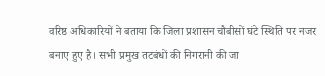वरिष्ठ अधिकारियों ने बताया कि जिला प्रशासन चौबीसों घंटे स्थिति पर नजर बनाए हुए है। सभी प्रमुख तटबंधों की निगरानी की जा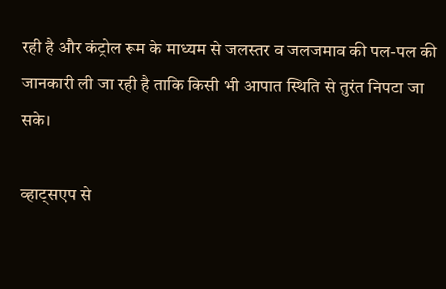रही है और कंट्रोल रूम के माध्यम से जलस्तर व जलजमाव की पल-पल की जानकारी ली जा रही है ताकि किसी भी आपात स्थिति से तुरंत निपटा जा सके।

व्हाट्सएप से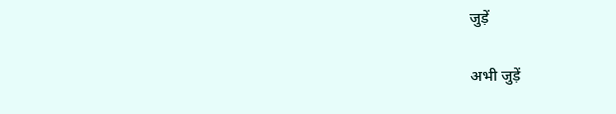जुड़ें

अभी जुड़ें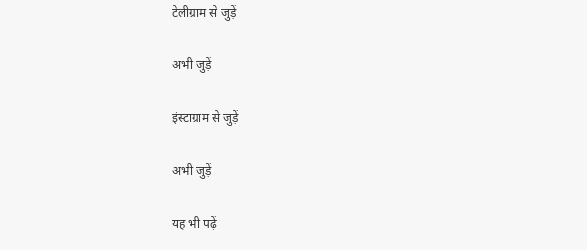टेलीग्राम से जुड़ें

अभी जुड़ें

इंस्टाग्राम से जुड़ें

अभी जुड़ें

यह भी पढ़ें